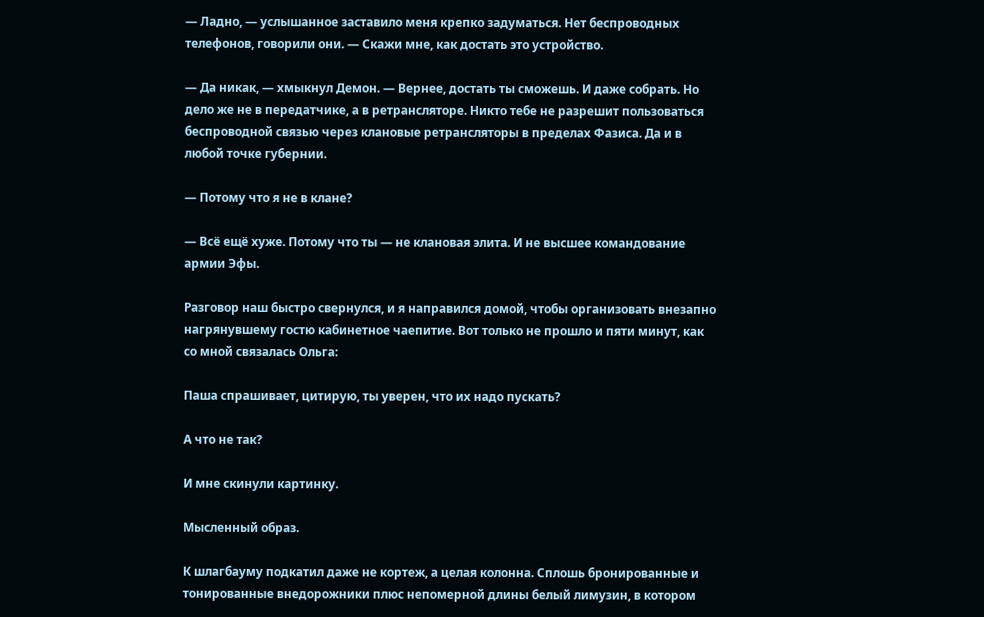— Ладно, — услышанное заставило меня крепко задуматься. Нет беспроводных телефонов, говорили они. — Скажи мне, как достать это устройство.

— Да никак, — хмыкнул Демон. — Вернее, достать ты сможешь. И даже собрать. Но дело же не в передатчике, а в ретрансляторе. Никто тебе не разрешит пользоваться беспроводной связью через клановые ретрансляторы в пределах Фазиса. Да и в любой точке губернии.

— Потому что я не в клане?

— Всё ещё хуже. Потому что ты — не клановая элита. И не высшее командование армии Эфы.

Разговор наш быстро свернулся, и я направился домой, чтобы организовать внезапно нагрянувшему гостю кабинетное чаепитие. Вот только не прошло и пяти минут, как со мной связалась Ольга:

Паша спрашивает, цитирую, ты уверен, что их надо пускать?

А что не так?

И мне скинули картинку.

Мысленный образ.

К шлагбауму подкатил даже не кортеж, а целая колонна. Сплошь бронированные и тонированные внедорожники плюс непомерной длины белый лимузин, в котором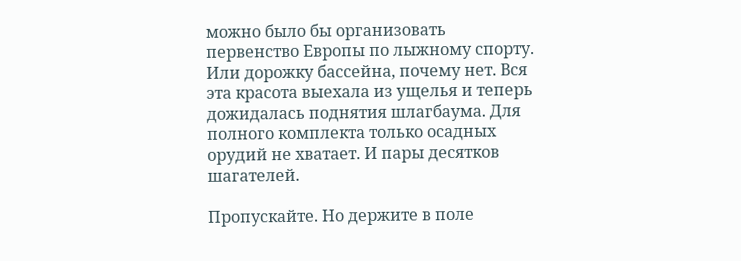можно было бы организовать первенство Европы по лыжному спорту. Или дорожку бассейна, почему нет. Вся эта красота выехала из ущелья и теперь дожидалась поднятия шлагбаума. Для полного комплекта только осадных орудий не хватает. И пары десятков шагателей.

Пропускайте. Но держите в поле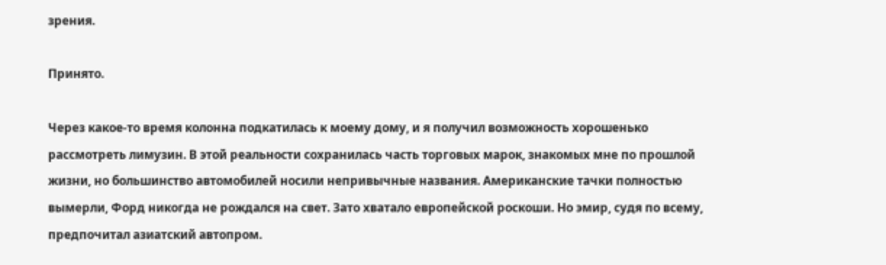зрения.

Принято.

Через какое-то время колонна подкатилась к моему дому, и я получил возможность хорошенько рассмотреть лимузин. В этой реальности сохранилась часть торговых марок, знакомых мне по прошлой жизни, но большинство автомобилей носили непривычные названия. Американские тачки полностью вымерли, Форд никогда не рождался на свет. Зато хватало европейской роскоши. Но эмир, судя по всему, предпочитал азиатский автопром.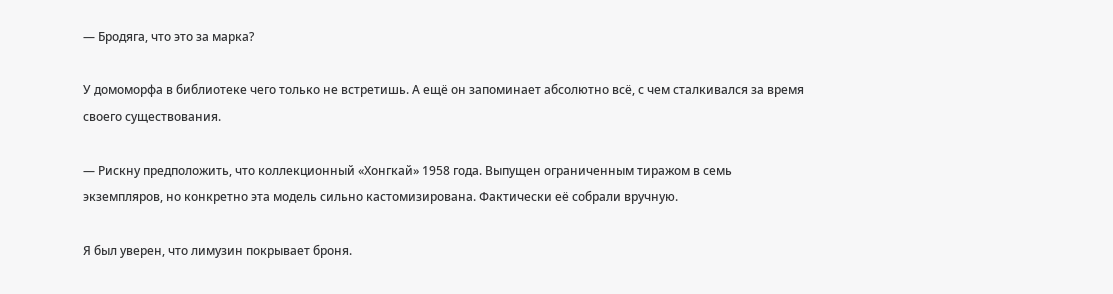— Бродяга, что это за марка?

У домоморфа в библиотеке чего только не встретишь. А ещё он запоминает абсолютно всё, с чем сталкивался за время своего существования.

— Рискну предположить, что коллекционный «Хонгкай» 1958 года. Выпущен ограниченным тиражом в семь экземпляров, но конкретно эта модель сильно кастомизирована. Фактически её собрали вручную.

Я был уверен, что лимузин покрывает броня.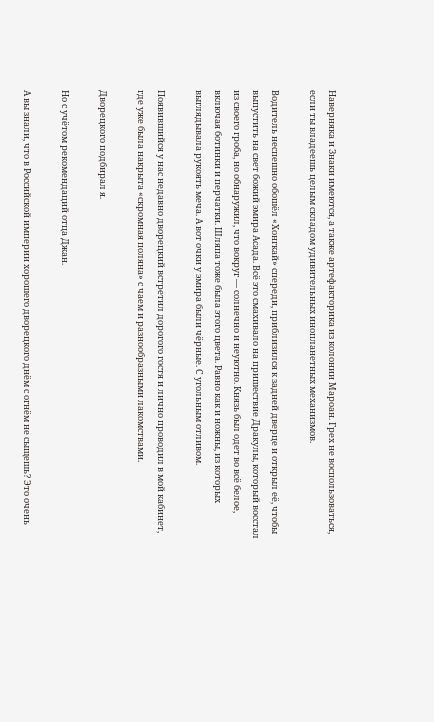Наверняка и Знаки имеются, а также артефакторика из колонии Мароан. Грех не воспользоваться, если ты владеешь целым складом удивительных инопланетных механизмов.

Водитель неспешно обошёл «Хонгкай» спереди, приблизился к задней дверце и открыл её, чтобы выпустить на свет божий эмира Асада. Всё это смахивало на пришествие Дракулы, который восстал из своего гроба, но обнаружил, что вокруг — солнечно и неуютно. Князь был одет во всё белое, включая ботинки и перчатки. Шляпа тоже была этого цвета. Равно как и ножны, из которых выглядывала рукоять меча. А вот очки у эмира были чёрные. С угольным отливом.

Появившийся у нас недавно дворецкий встретил дорогого гостя и лично проводил в мой кабинет, где уже была накрыта «скромная поляна» с чаем и разнообразными лакомствами.

Дворецкого подбирал я.

Но с учётом рекомендаций отца Джан.

А вы знали, что в Российской империи хорошего дворецкого днём с огнём не сыщешь? Это очень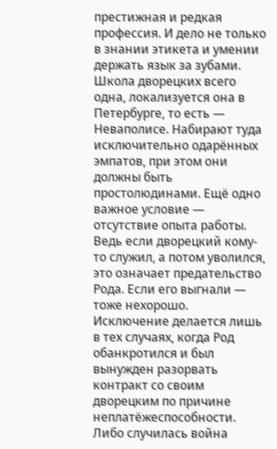престижная и редкая профессия. И дело не только в знании этикета и умении держать язык за зубами. Школа дворецких всего одна, локализуется она в Петербурге, то есть — Неваполисе. Набирают туда исключительно одарённых эмпатов, при этом они должны быть простолюдинами. Ещё одно важное условие — отсутствие опыта работы. Ведь если дворецкий кому-то служил, а потом уволился, это означает предательство Рода. Если его выгнали — тоже нехорошо. Исключение делается лишь в тех случаях, когда Род обанкротился и был вынужден разорвать контракт со своим дворецким по причине неплатёжеспособности. Либо случилась война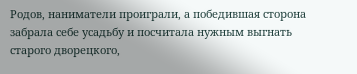Родов, наниматели проиграли, а победившая сторона забрала себе усадьбу и посчитала нужным выгнать старого дворецкого,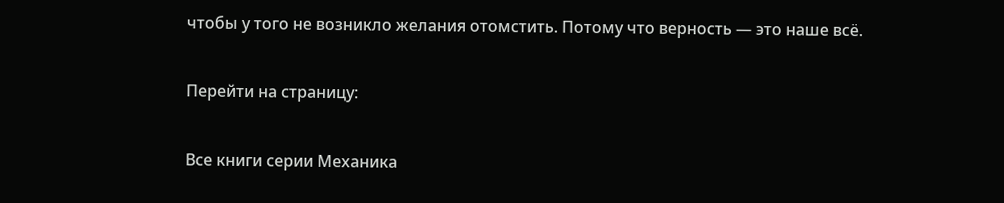чтобы у того не возникло желания отомстить. Потому что верность — это наше всё.

Перейти на страницу:

Все книги серии Механика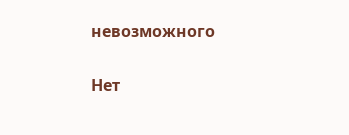невозможного

Нет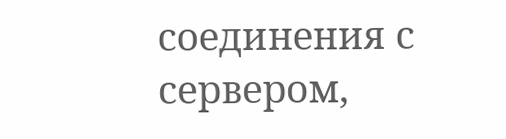соединения с сервером,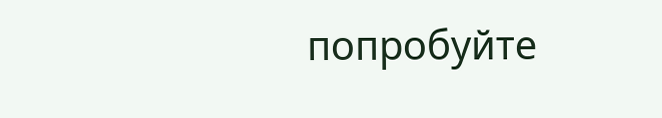попробуйте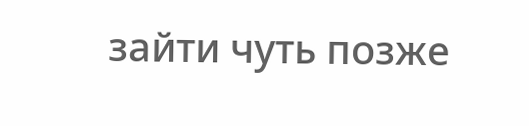зайти чуть позже